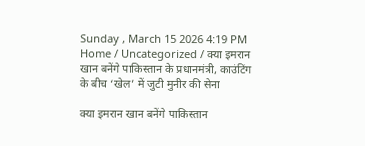Sunday , March 15 2026 4:19 PM
Home / Uncategorized / क्या इमरान खान बनेंगे पाकिस्तान के प्रधानमंत्री, काउंटिंग के बीच ‘खेल’ में जुटी मुनीर की सेना

क्या इमरान खान बनेंगे पाकिस्तान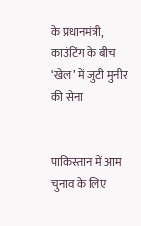के प्रधानमंत्री, काउंटिंग के बीच ‘खेल’ में जुटी मुनीर की सेना


पाकिस्तान में आम चुनाव के लिए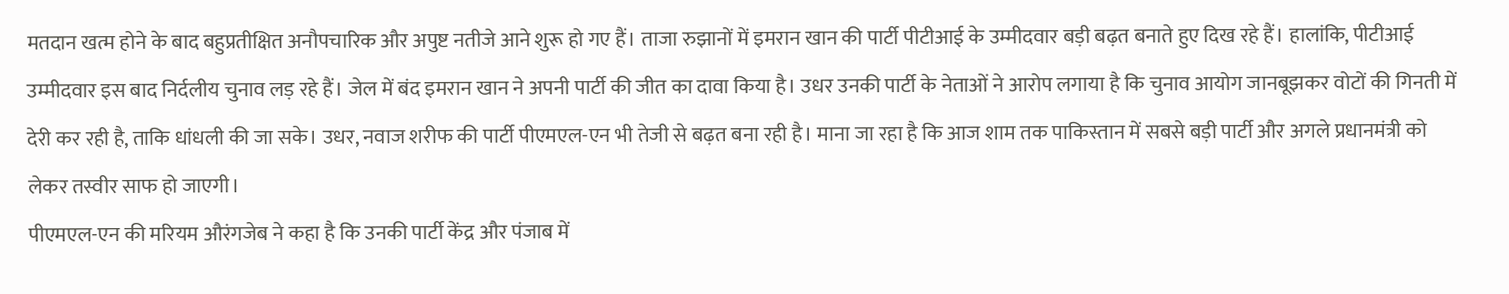मतदान खत्म होने के बाद बहुप्रतीक्षित अनौपचारिक और अपुष्ट नतीजे आने शुरू हो गए हैं। ताजा रुझानों में इमरान खान की पार्टी पीटीआई के उम्मीदवार बड़ी बढ़त बनाते हुए दिख रहे हैं। हालांकि, पीटीआई उम्मीदवार इस बाद निर्दलीय चुनाव लड़ रहे हैं। जेल में बंद इमरान खान ने अपनी पार्टी की जीत का दावा किया है। उधर उनकी पार्टी के नेताओं ने आरोप लगाया है कि चुनाव आयोग जानबूझकर वोटों की गिनती में देरी कर रही है, ताकि धांधली की जा सके। उधर, नवाज शरीफ की पार्टी पीएमएल-एन भी तेजी से बढ़त बना रही है। माना जा रहा है कि आज शाम तक पाकिस्तान में सबसे बड़ी पार्टी और अगले प्रधानमंत्री को लेकर तस्वीर साफ हो जाएगी।
पीएमएल-एन की मरियम औरंगजेब ने कहा है कि उनकी पार्टी केंद्र और पंजाब में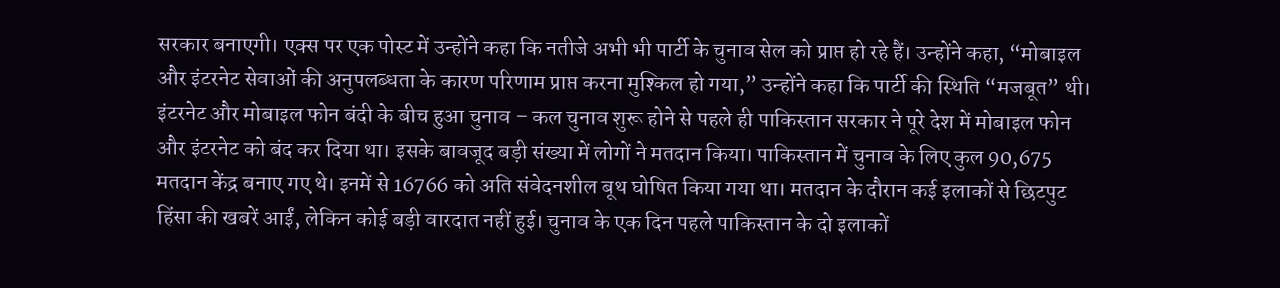सरकार बनाएगी। एक्स पर एक पोस्ट में उन्होंने कहा कि नतीजे अभी भी पार्टी के चुनाव सेल को प्राप्त हो रहे हैं। उन्होंने कहा, “मोबाइल और इंटरनेट सेवाओं की अनुपलब्धता के कारण परिणाम प्राप्त करना मुश्किल हो गया,” उन्होंने कहा कि पार्टी की स्थिति “मजबूत” थी।
इंटरनेट और मोबाइल फोन बंदी के बीच हुआ चुनाव – कल चुनाव शुरू होने से पहले ही पाकिस्तान सरकार ने पूरे देश में मोबाइल फोन और इंटरनेट को बंद कर दिया था। इसके बावजूद बड़ी संख्या में लोगों ने मतदान किया। पाकिस्तान में चुनाव के लिए कुल 90,675 मतदान केंद्र बनाए गए थे। इनमें से 16766 को अति संवेदनशील बूथ घोषित किया गया था। मतदान के दौरान कई इलाकों से छिटपुट हिंसा की खबरें आईं, लेकिन कोई बड़ी वारदात नहीं हुई। चुनाव के एक दिन पहले पाकिस्तान के दो इलाकों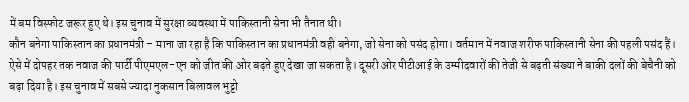में बम विस्फोट जरूर हुए थे। इस चुनाव में सुरक्षा व्यवस्था में पाकिस्तानी सेना भी तैनात थी।
कौन बनेगा पाकिस्तान का प्रधानमंत्री – माना जा रहा है कि पाकिस्तान का प्रधानमंत्री वही बनेगा, जो सेना को पसंद होगा। वर्तमान में नवाज शरीफ पाकिस्तानी सेना की पहली पसंद हैं। ऐसे में दोपहर तक नवाज की पार्टी पीएमएल-एन को जीत की ओर बढ़ते हुए देखा जा सकता है। दूसरी ओर पीटीआई के उम्मीदवारों की तेजी से बढ़ती संख्या ने बाकी दलों की बेचैनी को बढ़ा दिया है। इस चुनाव में सबसे ज्यादा नुकसान बिलावल भुट्टो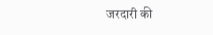जरदारी की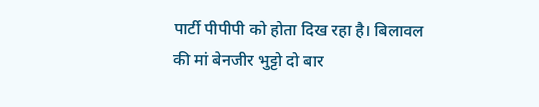पार्टी पीपीपी को होता दिख रहा है। बिलावल की मां बेनजीर भुट्टो दो बार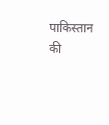पाकिस्तान की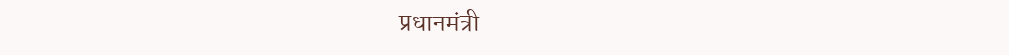प्रधानमंत्री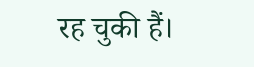रह चुकी हैं।